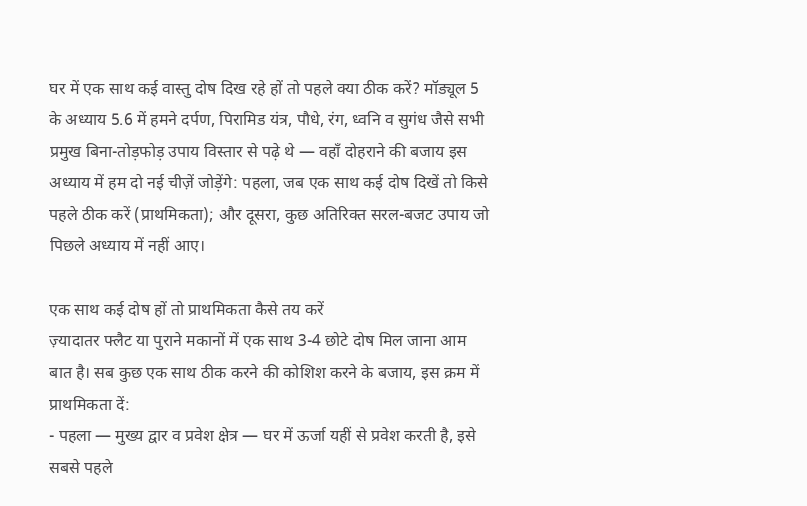घर में एक साथ कई वास्तु दोष दिख रहे हों तो पहले क्या ठीक करें? मॉड्यूल 5 के अध्याय 5.6 में हमने दर्पण, पिरामिड यंत्र, पौधे, रंग, ध्वनि व सुगंध जैसे सभी प्रमुख बिना-तोड़फोड़ उपाय विस्तार से पढ़े थे — वहाँ दोहराने की बजाय इस अध्याय में हम दो नई चीज़ें जोड़ेंगे: पहला, जब एक साथ कई दोष दिखें तो किसे पहले ठीक करें (प्राथमिकता); और दूसरा, कुछ अतिरिक्त सरल-बजट उपाय जो पिछले अध्याय में नहीं आए।

एक साथ कई दोष हों तो प्राथमिकता कैसे तय करें
ज़्यादातर फ्लैट या पुराने मकानों में एक साथ 3-4 छोटे दोष मिल जाना आम बात है। सब कुछ एक साथ ठीक करने की कोशिश करने के बजाय, इस क्रम में प्राथमिकता दें:
- पहला — मुख्य द्वार व प्रवेश क्षेत्र — घर में ऊर्जा यहीं से प्रवेश करती है, इसे सबसे पहले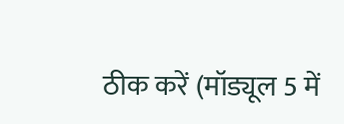ठीक करें (मॉड्यूल 5 में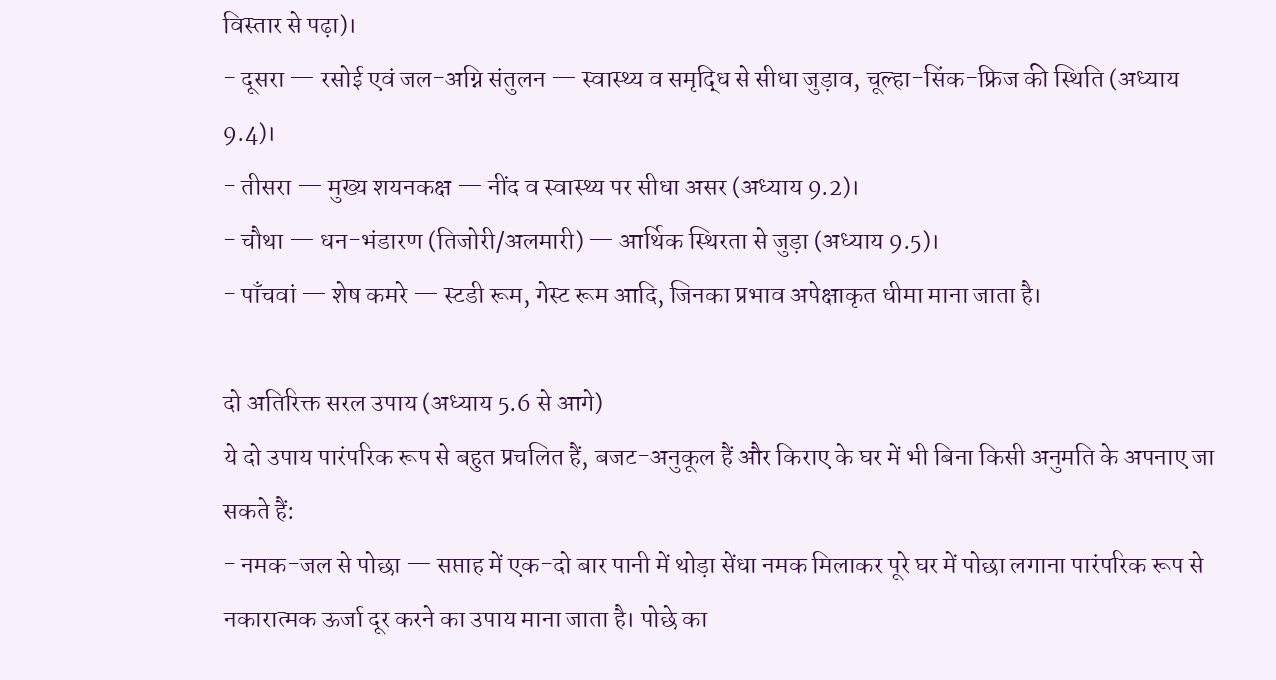विस्तार से पढ़ा)।
- दूसरा — रसोई एवं जल-अग्नि संतुलन — स्वास्थ्य व समृद्धि से सीधा जुड़ाव, चूल्हा-सिंक-फ्रिज की स्थिति (अध्याय 9.4)।
- तीसरा — मुख्य शयनकक्ष — नींद व स्वास्थ्य पर सीधा असर (अध्याय 9.2)।
- चौथा — धन-भंडारण (तिजोरी/अलमारी) — आर्थिक स्थिरता से जुड़ा (अध्याय 9.5)।
- पाँचवां — शेष कमरे — स्टडी रूम, गेस्ट रूम आदि, जिनका प्रभाव अपेक्षाकृत धीमा माना जाता है।

दो अतिरिक्त सरल उपाय (अध्याय 5.6 से आगे)
ये दो उपाय पारंपरिक रूप से बहुत प्रचलित हैं, बजट-अनुकूल हैं और किराए के घर में भी बिना किसी अनुमति के अपनाए जा सकते हैं:
- नमक-जल से पोछा — सप्ताह में एक-दो बार पानी में थोड़ा सेंधा नमक मिलाकर पूरे घर में पोछा लगाना पारंपरिक रूप से नकारात्मक ऊर्जा दूर करने का उपाय माना जाता है। पोछे का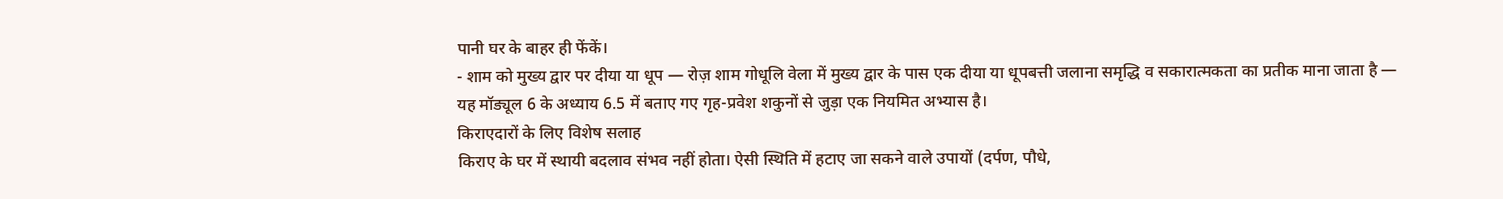पानी घर के बाहर ही फेंकें।
- शाम को मुख्य द्वार पर दीया या धूप — रोज़ शाम गोधूलि वेला में मुख्य द्वार के पास एक दीया या धूपबत्ती जलाना समृद्धि व सकारात्मकता का प्रतीक माना जाता है — यह मॉड्यूल 6 के अध्याय 6.5 में बताए गए गृह-प्रवेश शकुनों से जुड़ा एक नियमित अभ्यास है।
किराएदारों के लिए विशेष सलाह
किराए के घर में स्थायी बदलाव संभव नहीं होता। ऐसी स्थिति में हटाए जा सकने वाले उपायों (दर्पण, पौधे,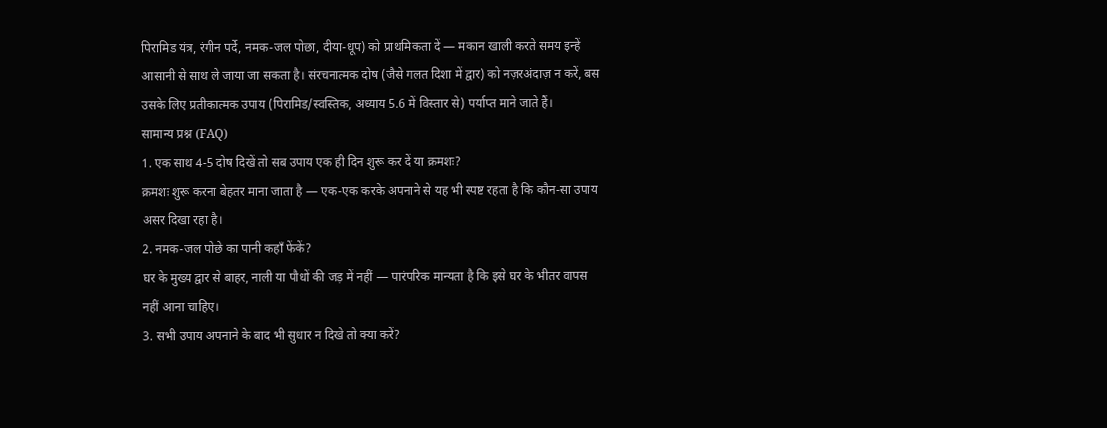पिरामिड यंत्र, रंगीन पर्दे, नमक-जल पोछा, दीया-धूप) को प्राथमिकता दें — मकान खाली करते समय इन्हें आसानी से साथ ले जाया जा सकता है। संरचनात्मक दोष (जैसे गलत दिशा में द्वार) को नज़रअंदाज़ न करें, बस उसके लिए प्रतीकात्मक उपाय (पिरामिड/स्वस्तिक, अध्याय 5.6 में विस्तार से) पर्याप्त माने जाते हैं।
सामान्य प्रश्न (FAQ)
1. एक साथ 4-5 दोष दिखें तो सब उपाय एक ही दिन शुरू कर दें या क्रमशः?
क्रमशः शुरू करना बेहतर माना जाता है — एक-एक करके अपनाने से यह भी स्पष्ट रहता है कि कौन-सा उपाय असर दिखा रहा है।
2. नमक-जल पोछे का पानी कहाँ फेंकें?
घर के मुख्य द्वार से बाहर, नाली या पौधों की जड़ में नहीं — पारंपरिक मान्यता है कि इसे घर के भीतर वापस नहीं आना चाहिए।
3. सभी उपाय अपनाने के बाद भी सुधार न दिखे तो क्या करें?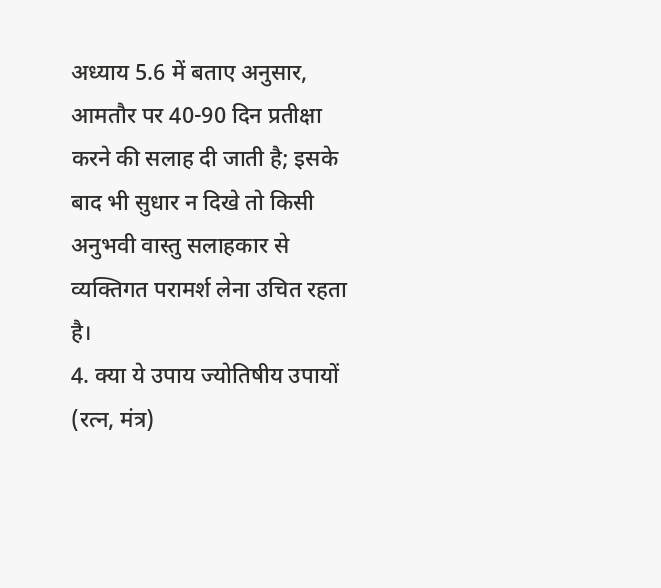अध्याय 5.6 में बताए अनुसार, आमतौर पर 40-90 दिन प्रतीक्षा करने की सलाह दी जाती है; इसके बाद भी सुधार न दिखे तो किसी अनुभवी वास्तु सलाहकार से व्यक्तिगत परामर्श लेना उचित रहता है।
4. क्या ये उपाय ज्योतिषीय उपायों (रत्न, मंत्र)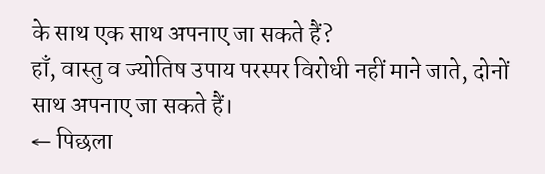के साथ एक साथ अपनाए जा सकते हैं?
हाँ, वास्तु व ज्योतिष उपाय परस्पर विरोधी नहीं माने जाते, दोनों साथ अपनाए जा सकते हैं।
← पिछला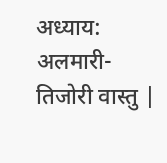अध्याय: अलमारी-तिजोरी वास्तु |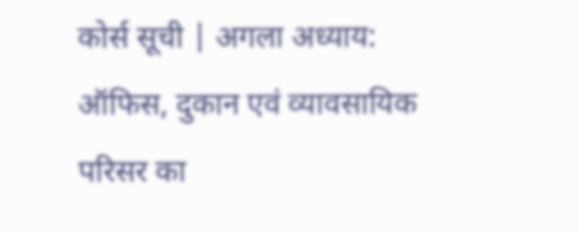कोर्स सूची | अगला अध्याय: ऑफिस, दुकान एवं व्यावसायिक परिसर का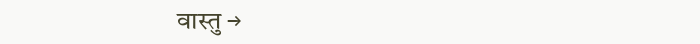वास्तु →